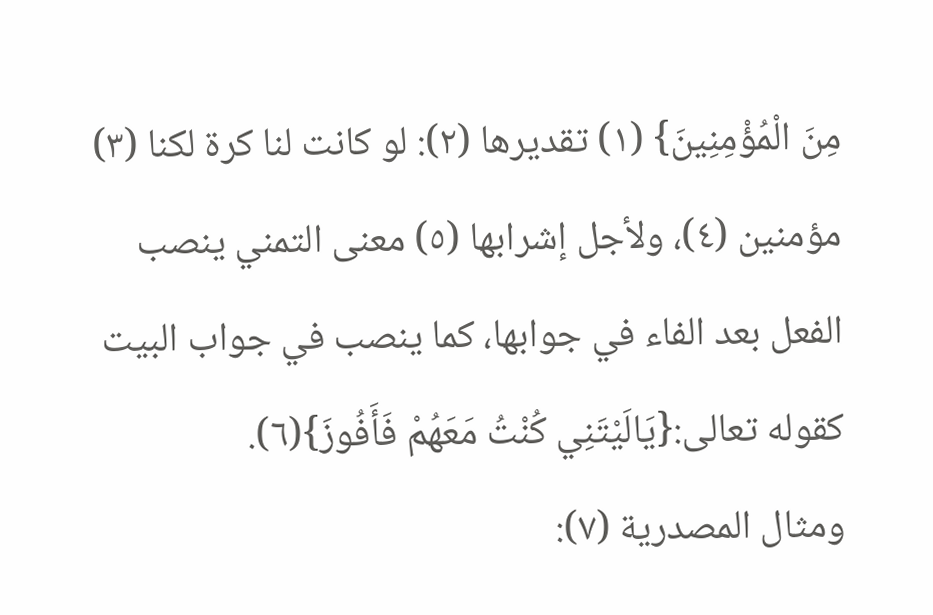مِنَ الْمُؤْمِنِينَ} (١) تقديرها (٢): لو كانت لنا كرة لكنا (٣) مؤمنين (٤)، ولأجل إشرابها (٥) معنى التمني ينصب الفعل بعد الفاء في جوابها، كما ينصب في جواب البيت كقوله تعالى:{يَالَيْتَنِي كُنْتُ مَعَهُمْ فَأَفُوزَ}(٦).
ومثال المصدرية (٧):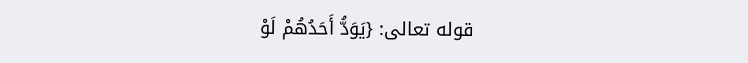قوله تعالى: {يَوَدُّ أَحَدُهُمْ لَوْ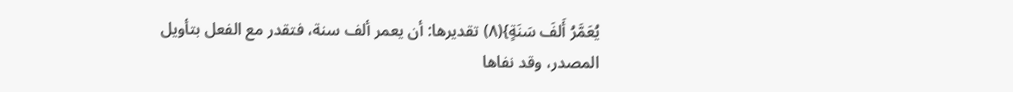يُعَمَّرُ أَلفَ سَنَةٍ}(٨) تقديرها: أن يعمر ألف سنة، فتقدر مع الفعل بتأويل المصدر، وقد نفاها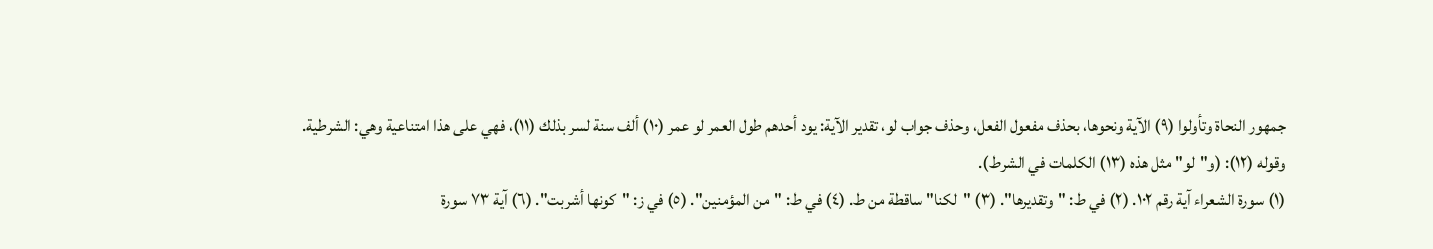جمهور النحاة وتأولوا (٩) الآية ونحوها، بحذف مفعول الفعل، وحذف جواب لو، تقدير الآية: يود أحدهم طول العمر لو عمر (١٠) ألف سنة لسر بذلك (١١)، فهي على هذا امتناعية وهي: الشرطية.
وقوله (١٢): (و"لو" مثل هذه (١٣) الكلمات في الشرط).
(١) سورة الشعراء آية رقم ١٠٢. (٢) في ط: "وتقديرها". (٣) "لكنا" ساقطة من ط. (٤) في ط: "من المؤمنين". (٥) في ز: "كونها أشربت". (٦) آية ٧٣ سورة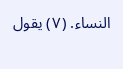النساء. (٧) يقول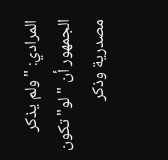المرادي: "ولم يذكر الجمهور أن "لو" تكون مصدرية وذكر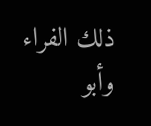ذلك الفراء وأبو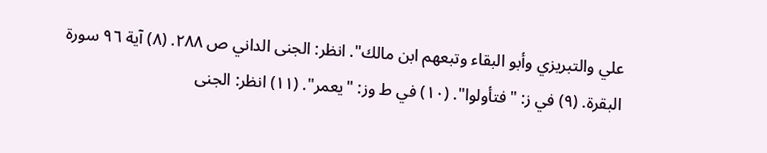علي والتبريزي وأبو البقاء وتبعهم ابن مالك". انظر: الجنى الداني ص ٢٨٨. (٨) آية ٩٦ سورة البقرة. (٩) في ز: "فتأولوا". (١٠) في ط وز: "يعمر". (١١) انظر: الجنى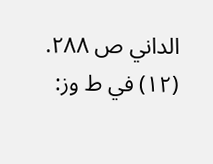الداني ص ٢٨٨. (١٢) في ط وز: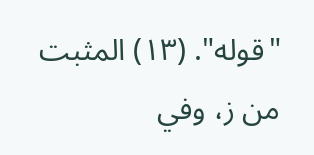"قوله". (١٣) المثبت من ز، وفي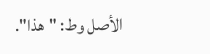الأصل وط: "هذا".